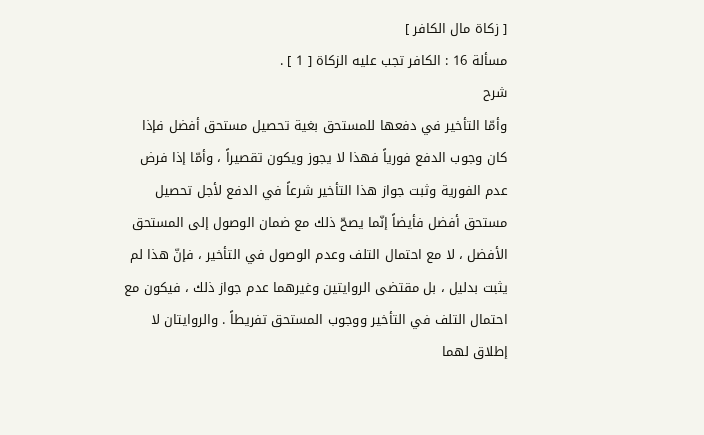[ زكاة مال الكافر ]
مسألة 16 : الكافر تجب عليه الزكاة [ 1 ] .
شرح
وأمّا التأخير في دفعها للمستحق بغية تحصيل مستحق أفضل فإذا كان وجوب الدفع فورياً فهذا لا يجوز ويكون تقصيراً ، وأمّا إذا فرض عدم الفورية وثبت جواز هذا التأخير شرعاً في الدفع لأجل تحصيل مستحق أفضل فأيضاً إنّما يصحّ ذلك مع ضمان الوصول إلى المستحق الأفضل ، لا مع احتمال التلف وعدم الوصول في التأخير ، فإنّ هذا لم يثبت بدليل ، بل مقتضى الروايتين وغيرهما عدم جواز ذلك ، فيكون مع احتمال التلف في التأخير ووجوب المستحق تفريطاً . والروايتان لا إطلاق لهما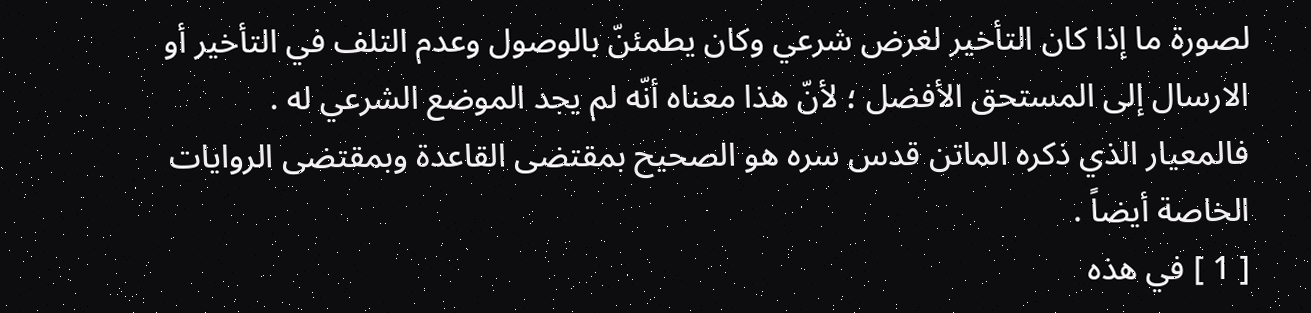لصورة ما إذا كان التأخير لغرض شرعي وكان يطمئنّ بالوصول وعدم التلف في التأخير أو الارسال إلى المستحق الأفضل ؛ لأنّ هذا معناه أنّه لم يجد الموضع الشرعي له .
فالمعيار الذي ذكره الماتن قدس سره هو الصحيح بمقتضى القاعدة وبمقتضى الروايات الخاصة أيضاً .
[ 1 ] في هذه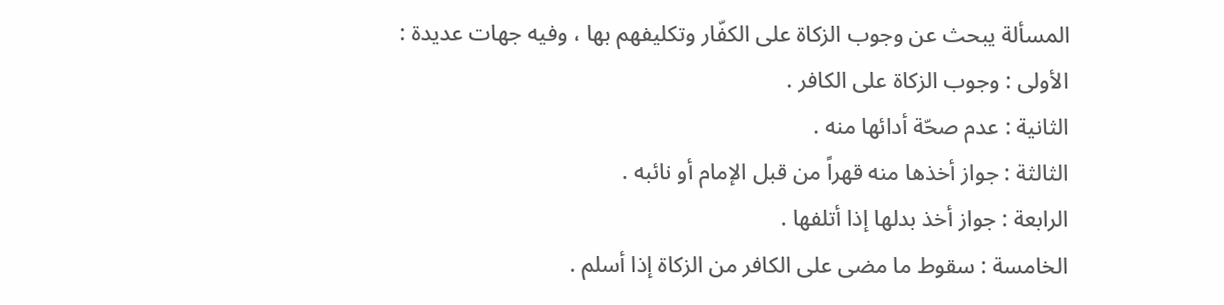المسألة يبحث عن وجوب الزكاة على الكفّار وتكليفهم بها ، وفيه جهات عديدة :
الأولى : وجوب الزكاة على الكافر .
الثانية : عدم صحّة أدائها منه .
الثالثة : جواز أخذها منه قهراً من قبل الإمام أو نائبه .
الرابعة : جواز أخذ بدلها إذا أتلفها .
الخامسة : سقوط ما مضى على الكافر من الزكاة إذا أسلم .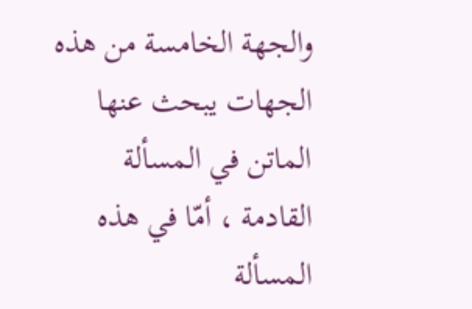والجهة الخامسة من هذه الجهات يبحث عنها الماتن في المسألة القادمة ، أمّا في هذه المسألة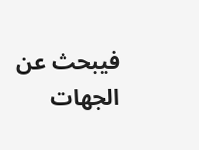فيبحث عن الجهات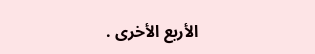الأربع الأخرى .